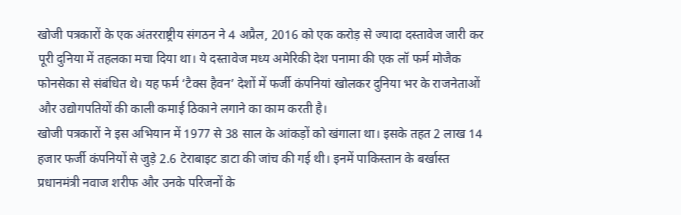खोजी पत्रकारों के एक अंतरराष्ट्रीय संगठन ने 4 अप्रैल, 2016 को एक करोड़ से ज्यादा दस्तावेज जारी कर पूरी दुनिया में तहलका मचा दिया था। ये दस्तावेज मध्य अमेरिकी देश पनामा की एक लॉ फर्म मोजैक फोनसेका से संबंधित थे। यह फर्म ‘टैक्स हैवन’ देशों में फर्जी कंपनियां खोलकर दुनिया भर के राजनेताओं और उद्योगपतियों की काली कमाई ठिकाने लगाने का काम करती है।
खोजी पत्रकारों ने इस अभियान में 1977 से 38 साल के आंकड़ों को खंगाला था। इसके तहत 2 लाख 14 हजार फर्जी कंपनियों से जुड़े 2.6 टेराबाइट डाटा की जांच की गई थी। इनमें पाकिस्तान के बर्खास्त प्रधानमंत्री नवाज शरीफ और उनके परिजनों के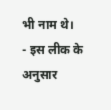भी नाम थे।
- इस लीक के अनुसार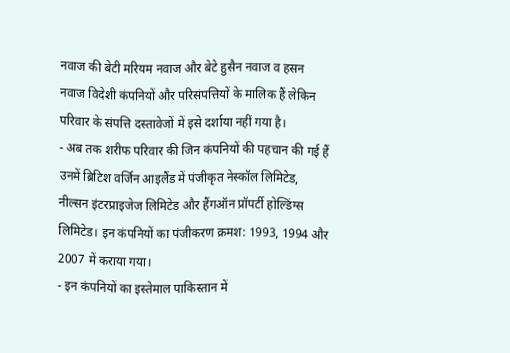नवाज की बेटी मरियम नवाज और बेटे हुसैन नवाज व हसन नवाज विदेशी कंपनियों और परिसंपत्तियों के मालिक हैं लेकिन परिवार के संपत्ति दस्तावेजों में इसे दर्शाया नहीं गया है।
- अब तक शरीफ परिवार की जिन कंपनियों की पहचान की गई हैं उनमें ब्रिटिश वर्जिन आइलैंड में पंजीकृत नेस्कॉल लिमिटेड, नील्सन इंटरप्राइजेज लिमिटेड और हैंगऑन प्रॉपर्टी होल्डिंग्स लिमिटेड। इन कंपनियों का पंजीकरण क्रमश: 1993, 1994 और 2007 में कराया गया।
- इन कंपनियों का इस्तेमाल पाकिस्तान में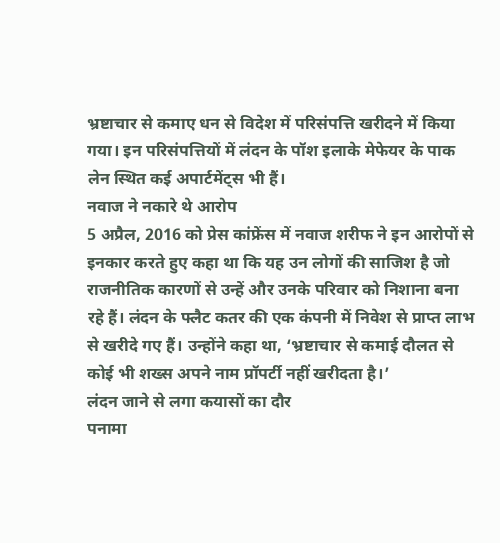भ्रष्टाचार से कमाए धन से विदेश में परिसंपत्ति खरीदने में किया गया। इन परिसंपत्तियों में लंदन के पॉश इलाके मेफेयर के पाक लेन स्थित कई अपार्टमेंट्स भी हैं।
नवाज ने नकारे थे आरोप
5 अप्रैल, 2016 को प्रेस कांफ्रेंस में नवाज शरीफ ने इन आरोपों से इनकार करते हुए कहा था कि यह उन लोगों की साजिश है जो राजनीतिक कारणों से उन्हें और उनके परिवार को निशाना बना रहे हैं। लंदन के फ्लैट कतर की एक कंपनी में निवेश से प्राप्त लाभ से खरीदे गए हैं। उन्होंने कहा था, ‘भ्रष्टाचार से कमाई दौलत से कोई भी शख्स अपने नाम प्रॉपर्टी नहीं खरीदता है।’
लंदन जाने से लगा कयासों का दौर
पनामा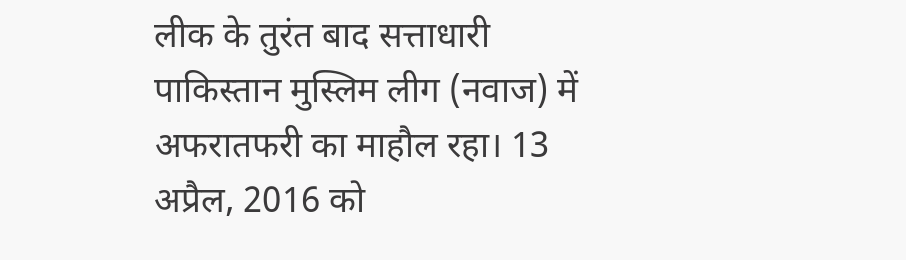लीक के तुरंत बाद सत्ताधारी पाकिस्तान मुस्लिम लीग (नवाज) में अफरातफरी का माहौल रहा। 13 अप्रैल, 2016 को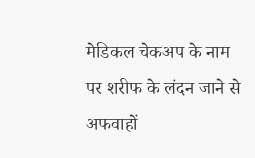मेडिकल चेकअप के नाम पर शरीफ के लंदन जाने से अफवाहों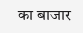का बाजार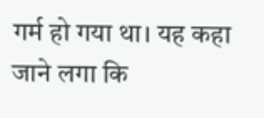गर्म हो गया था। यह कहा जाने लगा कि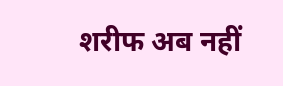शरीफ अब नहीं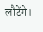लौटेंगे।